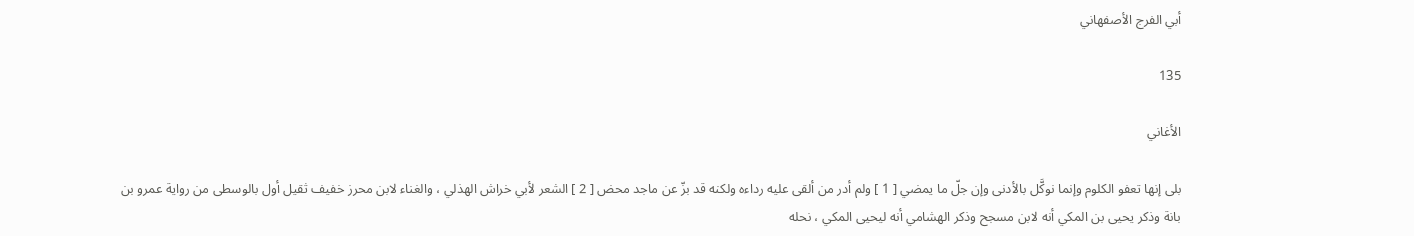أبي الفرج الأصفهاني

135

الأغاني

بلى إنها تعفو الكلوم وإنما نوكَّل بالأدنى وإن جلّ ما يمضي [ 1 ] ولم أدر من ألقى عليه رداءه ولكنه قد بزّ عن ماجد محض [ 2 ] الشعر لأبي خراش الهذلي ، والغناء لابن محرز خفيف ثقيل أول بالوسطى من رواية عمرو بن بانة وذكر يحيى بن المكي أنه لابن مسجح وذكر الهشامي أنه ليحيى المكي ، نحله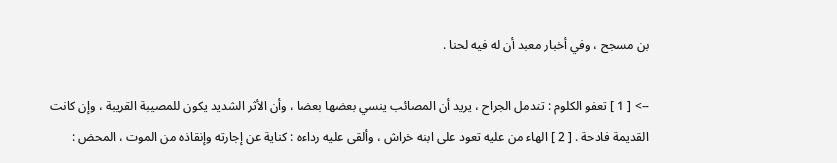بن مسجح ، وفي أخبار معبد أن له فيه لحنا .

--> [ 1 ] تعفو الكلوم : تندمل الجراح ، يريد أن المصائب ينسي بعضها بعضا ، وأن الأثر الشديد يكون للمصيبة القريبة ، وإن كانت القديمة فادحة . [ 2 ] الهاء من عليه تعود على ابنه خراش ، وألقى عليه رداءه : كناية عن إجارته وإنقاذه من الموت ، المحض :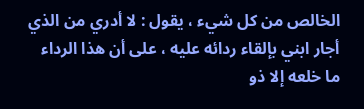الخالص من كل شيء ، يقول : لا أدري من الذي أجار ابني بإلقاء ردائه عليه ، على أن هذا الرداء ما خلعه إلا ذو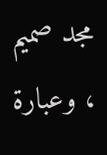مجد صميم ، وعبارة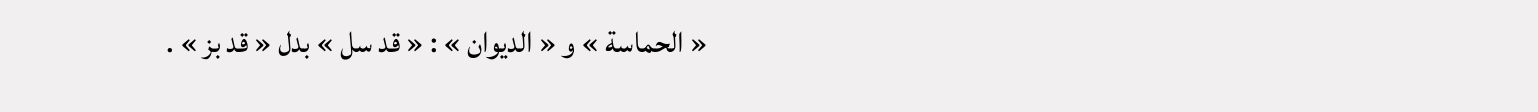« الحماسة » و « الديوان » : « قد سل » بدل « قد بز » .